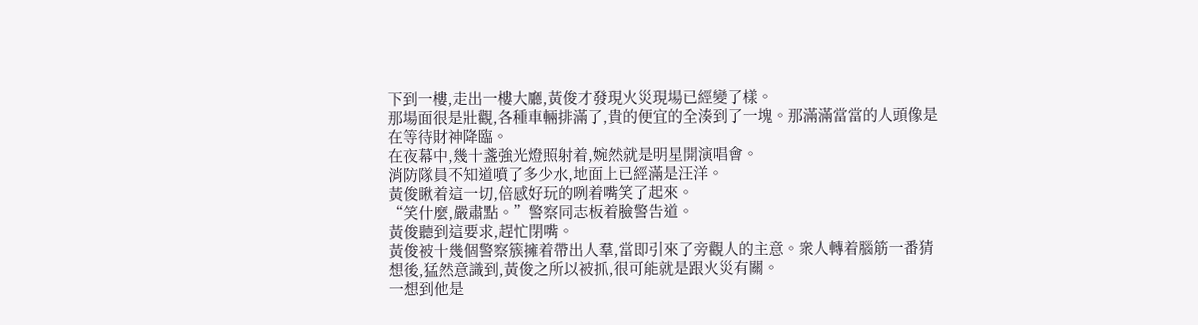下到一樓,走出一樓大廳,黃俊才發現火災現場已經變了樣。
那場面很是壯觀,各種車輛排滿了,貴的便宜的全湊到了一塊。那滿滿當當的人頭像是在等待財神降臨。
在夜幕中,幾十盞強光燈照射着,婉然就是明星開演唱會。
消防隊員不知道噴了多少水,地面上已經滿是汪洋。
黃俊瞅着這一切,倍感好玩的咧着嘴笑了起來。
“笑什麼,嚴肅點。”警察同志板着臉警告道。
黃俊聽到這要求,趕忙閉嘴。
黃俊被十幾個警察簇擁着帶出人羣,當即引來了旁觀人的主意。衆人轉着腦筋一番猜想後,猛然意識到,黃俊之所以被抓,很可能就是跟火災有關。
一想到他是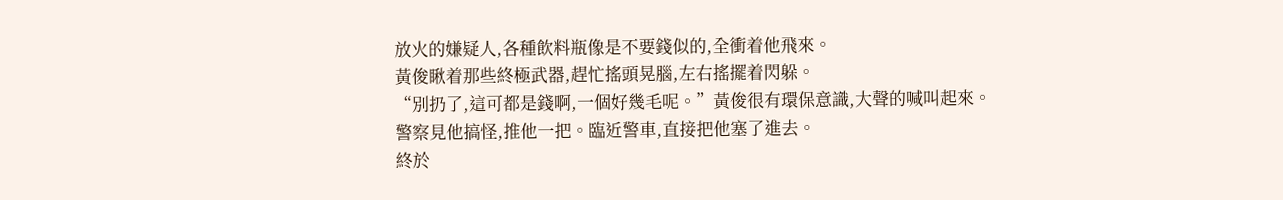放火的嫌疑人,各種飲料瓶像是不要錢似的,全衝着他飛來。
黃俊瞅着那些終極武器,趕忙搖頭晃腦,左右搖擺着閃躲。
“別扔了,這可都是錢啊,一個好幾毛呢。”黃俊很有環保意識,大聲的喊叫起來。
警察見他搞怪,推他一把。臨近警車,直接把他塞了進去。
終於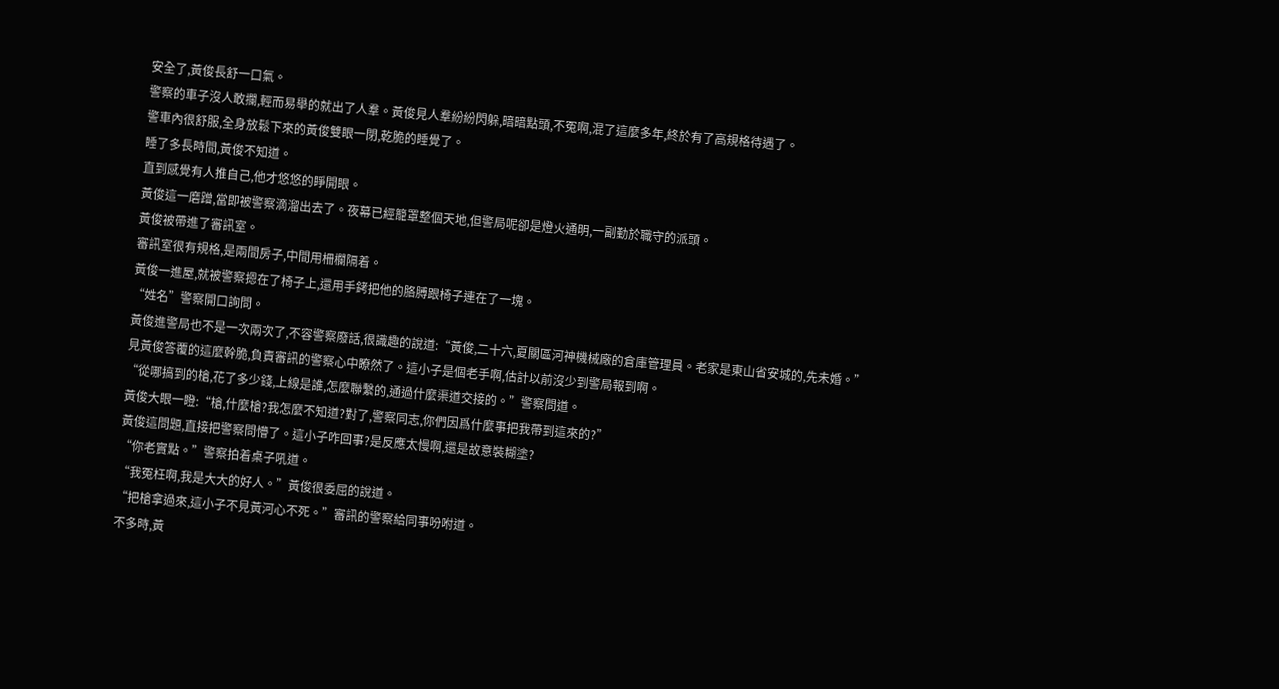安全了,黃俊長舒一口氣。
警察的車子沒人敢攔,輕而易舉的就出了人羣。黃俊見人羣紛紛閃躲,暗暗點頭,不冤啊,混了這麼多年,終於有了高規格待遇了。
警車內很舒服,全身放鬆下來的黃俊雙眼一閉,乾脆的睡覺了。
睡了多長時間,黃俊不知道。
直到感覺有人推自己,他才悠悠的睜開眼。
黃俊這一磨蹭,當即被警察滴溜出去了。夜幕已經籠罩整個天地,但警局呢卻是燈火通明,一副勤於職守的派頭。
黃俊被帶進了審訊室。
審訊室很有規格,是兩間房子,中間用柵欄隔着。
黃俊一進屋,就被警察摁在了椅子上,還用手銬把他的胳膊跟椅子連在了一塊。
“姓名”警察開口詢問。
黃俊進警局也不是一次兩次了,不容警察廢話,很識趣的說道:“黃俊,二十六,夏關區河神機械廠的倉庫管理員。老家是東山省安城的,先未婚。”
見黃俊答覆的這麼幹脆,負責審訊的警察心中瞭然了。這小子是個老手啊,估計以前沒少到警局報到啊。
“從哪搞到的槍,花了多少錢,上線是誰,怎麼聯繫的,通過什麼渠道交接的。”警察問道。
黃俊大眼一瞪:“槍,什麼槍?我怎麼不知道?對了,警察同志,你們因爲什麼事把我帶到這來的?”
黃俊這問題,直接把警察問懵了。這小子咋回事?是反應太慢啊,還是故意裝糊塗?
“你老實點。”警察拍着桌子吼道。
“我冤枉啊,我是大大的好人。”黃俊很委屈的說道。
“把槍拿過來,這小子不見黃河心不死。”審訊的警察給同事吩咐道。
不多時,黃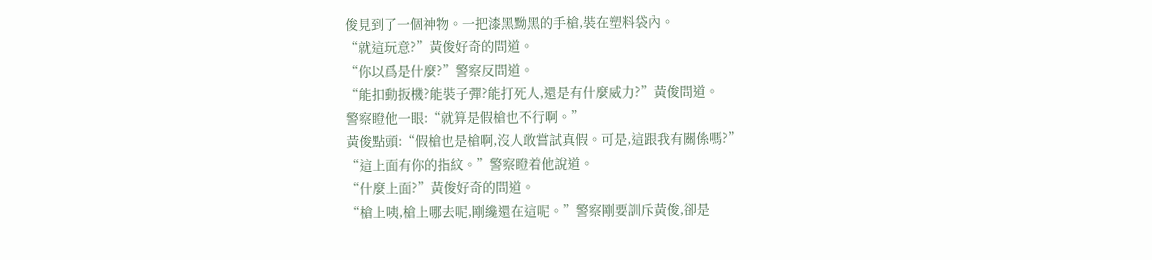俊見到了一個神物。一把漆黑黝黑的手槍,裝在塑料袋內。
“就這玩意?”黃俊好奇的問道。
“你以爲是什麼?”警察反問道。
“能扣動扳機?能裝子彈?能打死人,還是有什麼威力?”黃俊問道。
警察瞪他一眼:“就算是假槍也不行啊。”
黃俊點頭:“假槍也是槍啊,沒人敢嘗試真假。可是,這跟我有關係嗎?”
“這上面有你的指紋。”警察瞪着他說道。
“什麼上面?”黃俊好奇的問道。
“槍上咦,槍上哪去呢,剛纔還在這呢。”警察剛要訓斥黃俊,卻是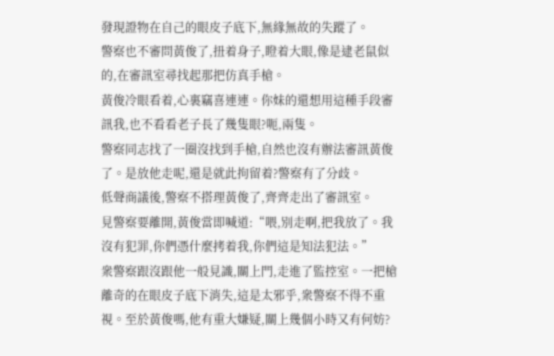發現證物在自己的眼皮子底下,無緣無故的失蹤了。
警察也不審問黃俊了,扭着身子,瞪着大眼,像是逮老鼠似的,在審訊室尋找起那把仿真手槍。
黃俊冷眼看着,心裏竊喜連連。你妹的還想用這種手段審訊我,也不看看老子長了幾隻眼?呃,兩隻。
警察同志找了一圈沒找到手槍,自然也沒有辦法審訊黃俊了。是放他走呢,還是就此拘留着?警察有了分歧。
低聲商議後,警察不搭理黃俊了,齊齊走出了審訊室。
見警察要離開,黃俊當即喊道:“喂,別走啊,把我放了。我沒有犯罪,你們憑什麼拷着我,你們這是知法犯法。”
衆警察跟沒跟他一般見識,關上門,走進了監控室。一把槍離奇的在眼皮子底下消失,這是太邪乎,衆警察不得不重視。至於黃俊嗎,他有重大嫌疑,關上幾個小時又有何妨?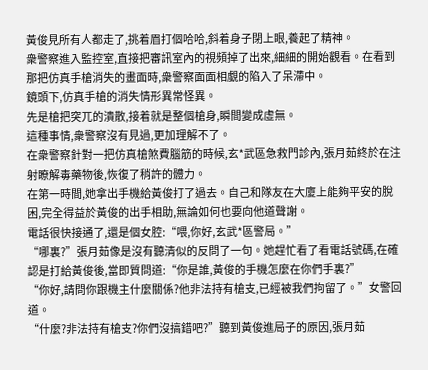黃俊見所有人都走了,挑着眉打個哈哈,斜着身子閉上眼,養起了精神。
衆警察進入監控室,直接把審訊室內的視頻掉了出來,細細的開始觀看。在看到那把仿真手槍消失的畫面時,衆警察面面相覷的陷入了呆滯中。
鏡頭下,仿真手槍的消失情形異常怪異。
先是槍把突兀的潰散,接着就是整個槍身,瞬間變成虛無。
這種事情,衆警察沒有見過,更加理解不了。
在衆警察針對一把仿真槍煞費腦筋的時候,玄*武區急救門診內,張月茹終於在注射瞭解毒藥物後,恢復了稍許的體力。
在第一時間,她拿出手機給黃俊打了過去。自己和隊友在大廈上能夠平安的脫困,完全得益於黃俊的出手相助,無論如何也要向他道聲謝。
電話很快接通了,還是個女腔:“喂,你好,玄武*區警局。”
“哪裏?”張月茹像是沒有聽清似的反問了一句。她趕忙看了看電話號碼,在確認是打給黃俊後,當即質問道:“你是誰,黃俊的手機怎麼在你們手裏?”
“你好,請問你跟機主什麼關係?他非法持有槍支,已經被我們拘留了。”女警回道。
“什麼?非法持有槍支?你們沒搞錯吧?”聽到黃俊進局子的原因,張月茹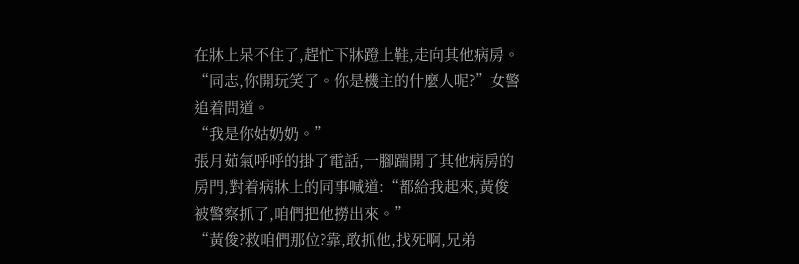在牀上呆不住了,趕忙下牀蹬上鞋,走向其他病房。
“同志,你開玩笑了。你是機主的什麼人呢?”女警追着問道。
“我是你姑奶奶。”
張月茹氣呼呼的掛了電話,一腳踹開了其他病房的房門,對着病牀上的同事喊道:“都給我起來,黃俊被警察抓了,咱們把他撈出來。”
“黃俊?救咱們那位?靠,敢抓他,找死啊,兄弟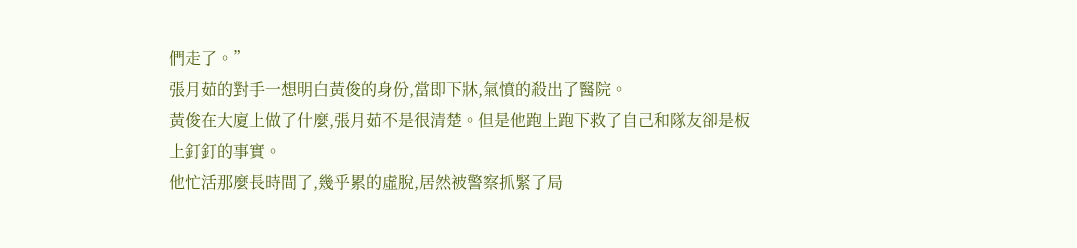們走了。”
張月茹的對手一想明白黃俊的身份,當即下牀,氣憤的殺出了醫院。
黃俊在大廈上做了什麼,張月茹不是很清楚。但是他跑上跑下救了自己和隊友卻是板上釘釘的事實。
他忙活那麼長時間了,幾乎累的虛脫,居然被警察抓緊了局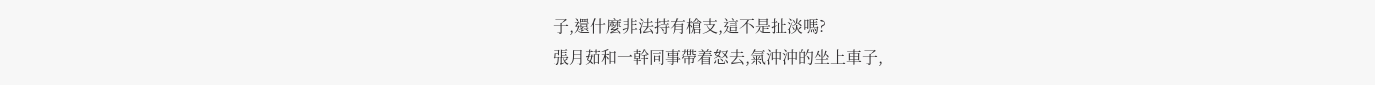子,還什麼非法持有槍支,這不是扯淡嗎?
張月茹和一幹同事帶着怒去,氣沖沖的坐上車子,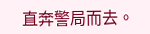直奔警局而去。